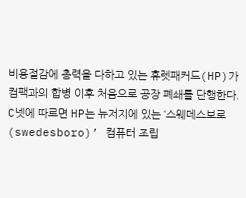비용절감에 총력을 다하고 있는 휴렛패커드(HP)가 컴팩과의 합병 이후 처음으로 공장 폐쇄를 단행한다.
C넷에 따르면 HP는 뉴저지에 있는 ‘스웨데스보로(swedesboro)’ 컴퓨터 조립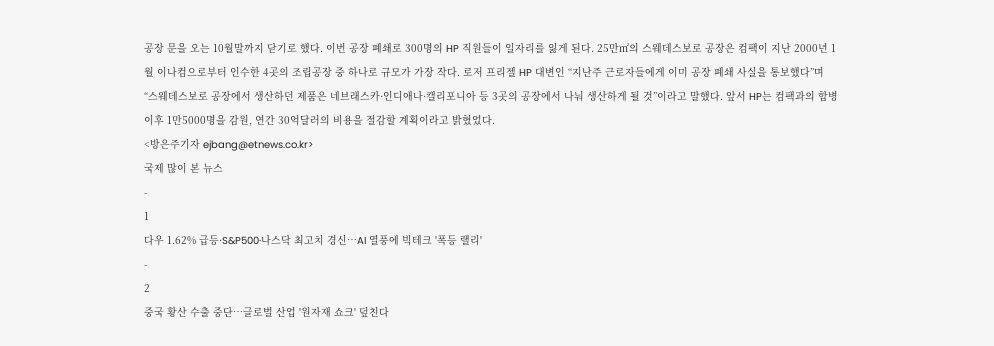공장 문을 오는 10월말까지 닫기로 했다. 이번 공장 폐쇄로 300명의 HP 직원들이 일자리를 잃게 된다. 25만㎡의 스웨데스보로 공장은 컴팩이 지난 2000년 1월 이나컴으로부터 인수한 4곳의 조립공장 중 하나로 규모가 가장 작다. 로저 프리젤 HP 대변인 “지난주 근로자들에게 이미 공장 폐쇄 사실을 통보했다”며 “스웨데스보로 공장에서 생산하던 제품은 네브래스카·인디애나·캘리포니아 등 3곳의 공장에서 나눠 생산하게 될 것”이라고 말했다. 앞서 HP는 컴팩과의 합병 이후 1만5000명을 감원, 연간 30억달러의 비용을 절감할 계획이라고 밝혔었다.
<방은주기자 ejbang@etnews.co.kr>
국제 많이 본 뉴스
-
1
다우 1.62% 급등·S&P500·나스닥 최고치 경신…AI 열풍에 빅테크 '폭등 랠리'
-
2
중국 황산 수출 중단…글로벌 산업 '원자재 쇼크' 덮친다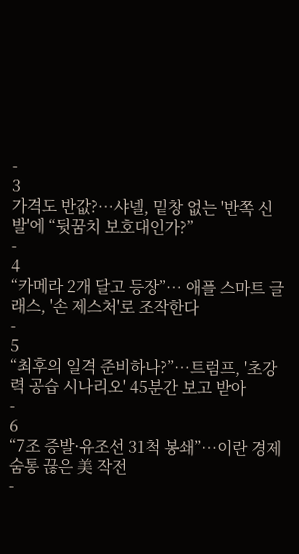-
3
가격도 반값?…샤넬, 밑창 없는 '반쪽 신발'에 “뒷꿈치 보호대인가?”
-
4
“카메라 2개 달고 등장”… 애플 스마트 글래스, '손 제스처'로 조작한다
-
5
“최후의 일격 준비하나?”…트럼프, '초강력 공습 시나리오' 45분간 보고 받아
-
6
“7조 증발·유조선 31척 봉쇄”…이란 경제 숨통 끊은 美 작전
-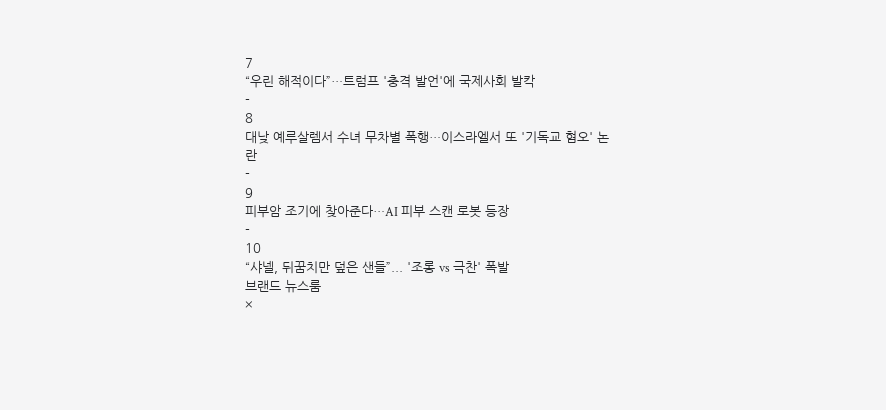7
“우린 해적이다”…트럼프 '충격 발언'에 국제사회 발칵
-
8
대낮 예루살렘서 수녀 무차별 폭행…이스라엘서 또 '기독교 혐오' 논란
-
9
피부암 조기에 찾아준다…AI 피부 스캔 로봇 등장
-
10
“샤넬, 뒤꿈치만 덮은 샌들”... '조롱 vs 극찬' 폭발
브랜드 뉴스룸
×